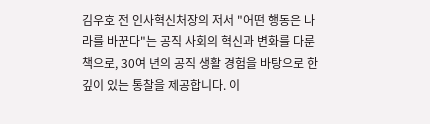김우호 전 인사혁신처장의 저서 "어떤 행동은 나라를 바꾼다"는 공직 사회의 혁신과 변화를 다룬 책으로, 30여 년의 공직 생활 경험을 바탕으로 한 깊이 있는 통찰을 제공합니다. 이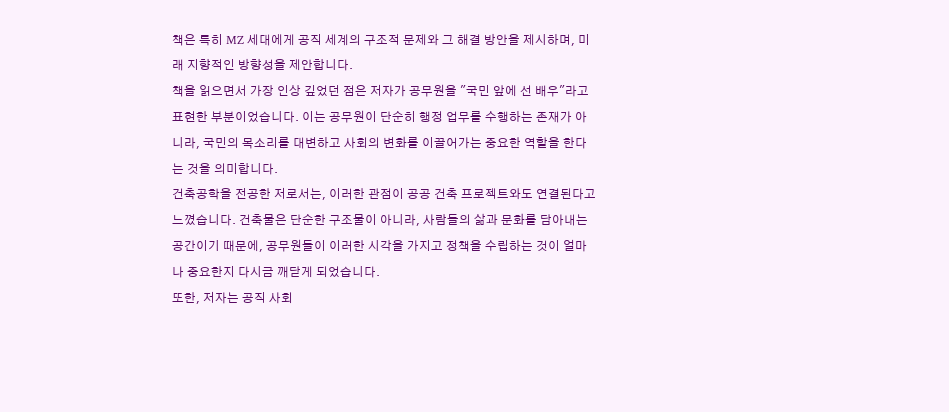책은 특히 MZ 세대에게 공직 세계의 구조적 문제와 그 해결 방안을 제시하며, 미래 지향적인 방향성을 제안합니다.
책을 읽으면서 가장 인상 깊었던 점은 저자가 공무원을 "국민 앞에 선 배우"라고 표현한 부분이었습니다. 이는 공무원이 단순히 행정 업무를 수행하는 존재가 아니라, 국민의 목소리를 대변하고 사회의 변화를 이끌어가는 중요한 역할을 한다는 것을 의미합니다.
건축공학을 전공한 저로서는, 이러한 관점이 공공 건축 프로젝트와도 연결된다고 느꼈습니다. 건축물은 단순한 구조물이 아니라, 사람들의 삶과 문화를 담아내는 공간이기 때문에, 공무원들이 이러한 시각을 가지고 정책을 수립하는 것이 얼마나 중요한지 다시금 깨닫게 되었습니다.
또한, 저자는 공직 사회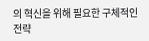의 혁신을 위해 필요한 구체적인 전략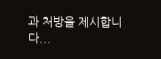과 처방을 제시합니다...